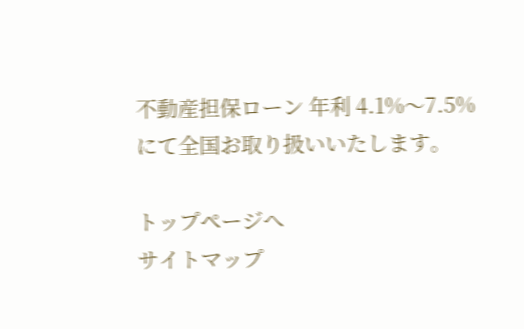不動産担保ローン 年利 4.1%〜7.5% にて全国お取り扱いいたします。

トップページへ
サイトマップ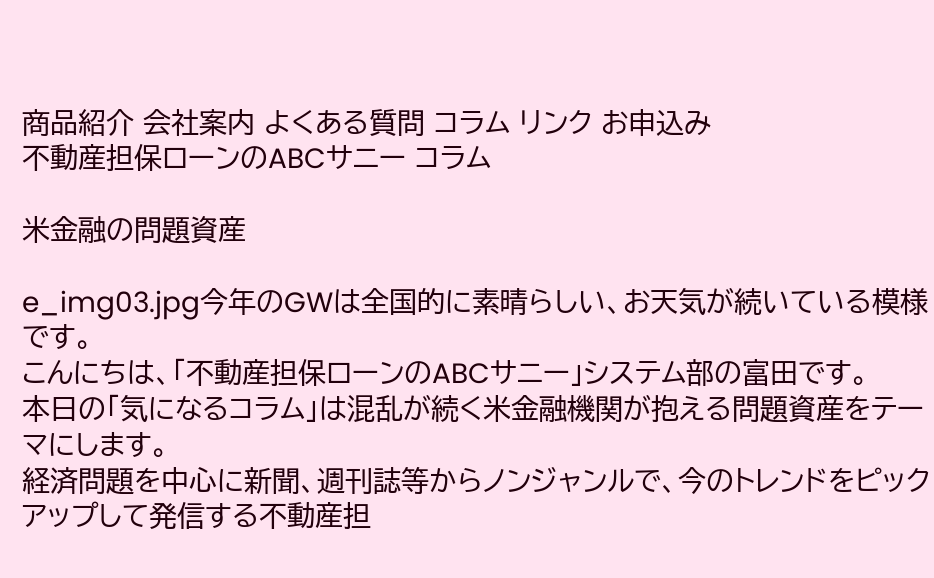商品紹介 会社案内 よくある質問 コラム リンク お申込み
不動産担保ローンのABCサニー コラム

米金融の問題資産

e_img03.jpg今年のGWは全国的に素晴らしい、お天気が続いている模様です。
こんにちは、「不動産担保ローンのABCサニー」システム部の富田です。
本日の「気になるコラム」は混乱が続く米金融機関が抱える問題資産をテーマにします。
経済問題を中心に新聞、週刊誌等からノンジャンルで、今のトレンドをピックアップして発信する不動産担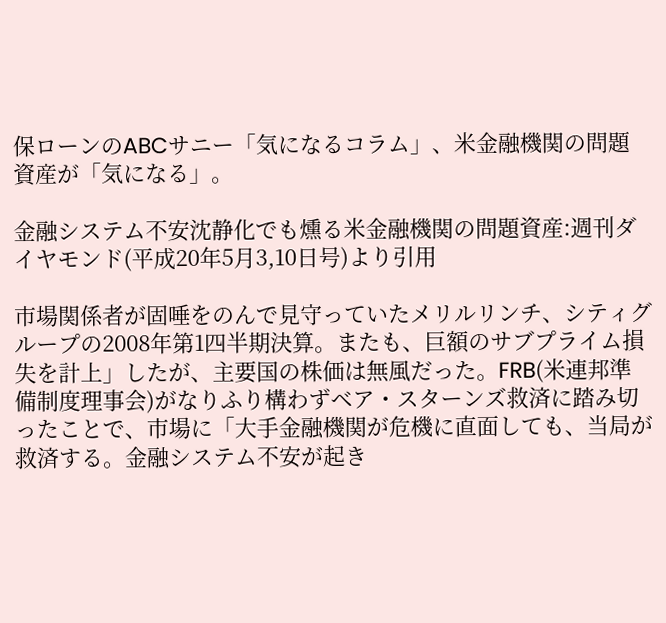保ローンのABCサニー「気になるコラム」、米金融機関の問題資産が「気になる」。

金融システム不安沈静化でも燻る米金融機関の問題資産:週刊ダイヤモンド(平成20年5月3,10日号)より引用

市場関係者が固唾をのんで見守っていたメリルリンチ、シティグループの2008年第1四半期決算。またも、巨額のサブプライム損失を計上」したが、主要国の株価は無風だった。FRB(米連邦準備制度理事会)がなりふり構わずベア・スターンズ救済に踏み切ったことで、市場に「大手金融機関が危機に直面しても、当局が救済する。金融システム不安が起き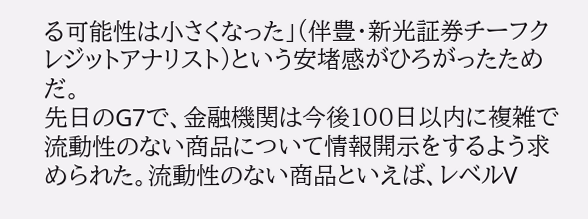る可能性は小さくなった」(伴豊・新光証券チーフクレジットアナリスト)という安堵感がひろがったためだ。
先日のG7で、金融機関は今後100日以内に複雑で流動性のない商品について情報開示をするよう求められた。流動性のない商品といえば、レベルV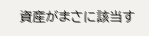資産がまさに該当す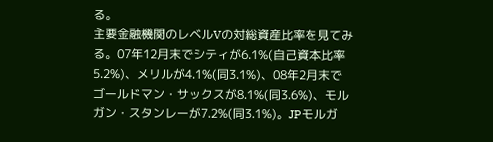る。
主要金融機関のレベルVの対総資産比率を見てみる。07年12月末でシティが6.1%(自己資本比率5.2%)、メリルが4.1%(同3.1%)、08年2月末でゴールドマン・サックスが8.1%(同3.6%)、モルガン・スタンレーが7.2%(同3.1%)。JPモルガ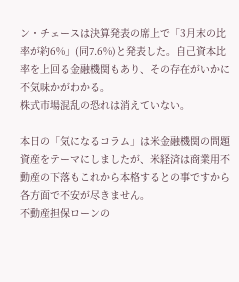ン・チェースは決算発表の席上で「3月末の比率が約6%」(同7.6%)と発表した。自己資本比率を上回る金融機関もあり、その存在がいかに不気味かがわかる。
株式市場混乱の恐れは消えていない。

本日の「気になるコラム」は米金融機関の問題資産をテーマにしましたが、米経済は商業用不動産の下落もこれから本格するとの事ですから各方面で不安が尽きません。
不動産担保ローンの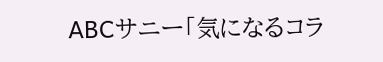ABCサニー「気になるコラ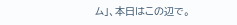ム」、本日はこの辺で。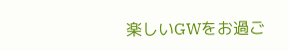楽しいGWをお過ご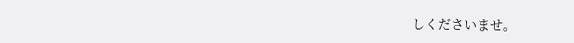しくださいませ。